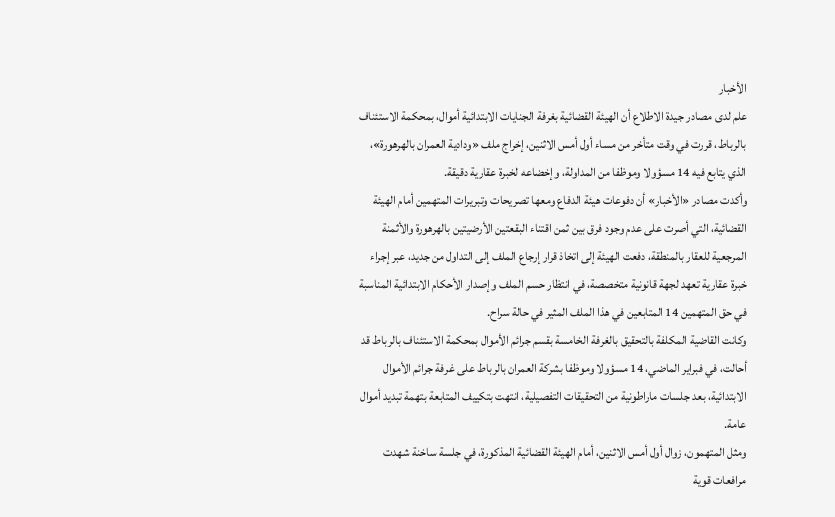الأخبار
علم لدى مصادر جيدة الاطلاع أن الهيئة القضائية بغرفة الجنايات الابتدائية أموال، بمحكمة الاستئناف بالرباط، قررت في وقت متأخر من مساء أول أمس الاثنين، إخراج ملف «ودادية العمران بالهرهورة»، الذي يتابع فيه 14 مسؤولا وموظفا من المداولة، وإخضاعه لخبرة عقارية دقيقة.
وأكدت مصادر «الأخبار» أن دفوعات هيئة الدفاع ومعها تصريحات وتبريرات المتهمين أمام الهيئة القضائية، التي أصرت على عدم وجود فرق بين ثمن اقتناء البقعتين الأرضيتين بالهرهورة والأثمنة المرجعية للعقار بالمنطقة، دفعت الهيئة إلى اتخاذ قرار إرجاع الملف إلى التداول من جديد، عبر إجراء خبرة عقارية تعهد لجهة قانونية متخصصة، في انتظار حسم الملف وإصدار الأحكام الابتدائية المناسبة في حق المتهمين 14 المتابعين في هذا الملف المثير في حالة سراح.
وكانت القاضية المكلفة بالتحقيق بالغرفة الخامسة بقسم جرائم الأموال بمحكمة الاستئناف بالرباط قد أحالت، في فبراير الماضي، 14 مسؤولا وموظفا بشركة العمران بالرباط على غرفة جرائم الأموال الابتدائية، بعد جلسات ماراطونية من التحقيقات التفصيلية، انتهت بتكييف المتابعة بتهمة تبديد أموال عامة.
ومثل المتهمون، زوال أول أمس الاثنين، أمام الهيئة القضائية المذكورة، في جلسة ساخنة شهدت مرافعات قوية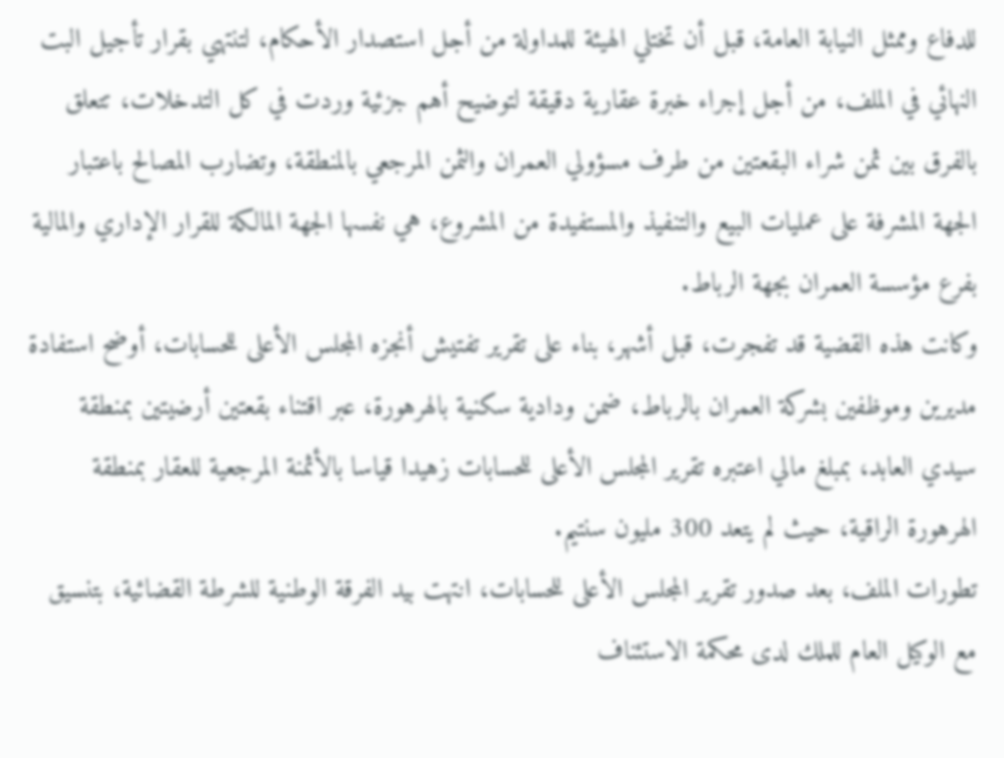للدفاع وممثل النيابة العامة، قبل أن تختلي الهيئة للمداولة من أجل استصدار الأحكام، لتنتهي بقرار تأجيل البت النهائي في الملف، من أجل إجراء خبرة عقارية دقيقة لتوضيح أهم جزئية وردت في كل التدخلات، تتعلق بالفرق بين ثمن شراء البقعتين من طرف مسؤولي العمران والثمن المرجعي بالمنطقة، وتضارب المصالح باعتبار الجهة المشرفة على عمليات البيع والتنفيذ والمستفيدة من المشروع، هي نفسها الجهة المالكة للقرار الإداري والمالية بفرع مؤسسة العمران بجهة الرباط.
وكانت هذه القضية قد تفجرت، قبل أشهر، بناء على تقرير تفتيش أنجزه المجلس الأعلى للحسابات، أوضح استفادة مديرين وموظفين بشركة العمران بالرباط، ضمن ودادية سكنية بالهرهورة، عبر اقتناء بقعتين أرضيتين بمنطقة سيدي العابد، بمبلغ مالي اعتبره تقرير المجلس الأعلى للحسابات زهيدا قياسا بالأثمنة المرجعية للعقار بمنطقة الهرهورة الراقية، حيث لم يتعد 300 مليون سنتيم.
تطورات الملف، بعد صدور تقرير المجلس الأعلى للحسابات، انتهت بيد الفرقة الوطنية للشرطة القضائية، بتنسيق مع الوكيل العام للملك لدى محكمة الاستئناف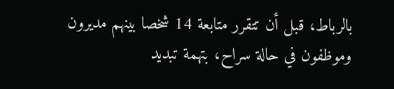بالرباط، قبل أن تتقرر متابعة 14 شخصا بينهم مديرون وموظفون في حالة سراح، بتهمة تبديد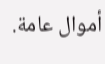أموال عامة.